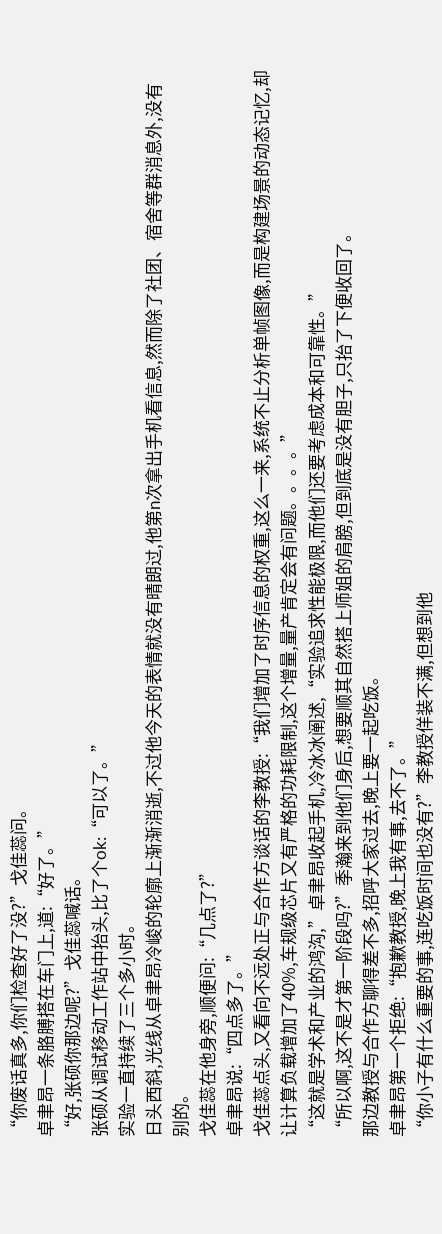“你废话真多,你们检查好了没?”戈佳蕊问。
卓聿昂一条胳膊搭在车门上,道:“好了。”
“好,张硕你那边呢?”戈佳蕊喊话。
张硕从调试移动工作站中抬头,比了个ok:“可以了。”
实验一直持续了三个多小时。
日头西斜,光线从卓聿昂冷峻的轮廓上渐渐消逝,不过他今天的表情就没有晴朗过,他第n次拿出手机看信息,然而除了社团、宿舍等群消息外,没有别的。
戈佳蕊在他身旁,顺便问:“几点了?”
卓聿昂说:“四点多了。”
戈佳蕊点头,又看向不远处正与合作方谈话的李教授:“我们增加了时序信息的权重,这么一来,系统不止分析单帧图像,而是构建场景的动态记忆,却让计算负载增加了40%,车规级芯片又有严格的功耗限制,这个增量,量产肯定会有问题。。。。”
“这就是学术和产业的鸿沟,”卓聿昂收起手机,冷冰冰阐述,“实验追求性能极限,而他们还要考虑成本和可靠性。”
“所以啊,这不是才第一阶段吗?”季瀚来到他们身后,想要顺其自然搭上师姐的肩膀,但到底是没有胆子,只抬了下便收回了。
那边教授与合作方聊得差不多,招呼大家过去,晚上要一起吃饭。
卓聿昂第一个拒绝:“抱歉教授,晚上我有事,去不了。”
“你小子有什么重要的事,连吃饭时间也没有?”李教授佯装不满,但想到他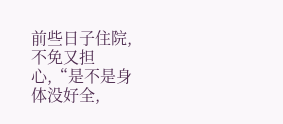前些日子住院,不免又担心,“是不是身体没好全,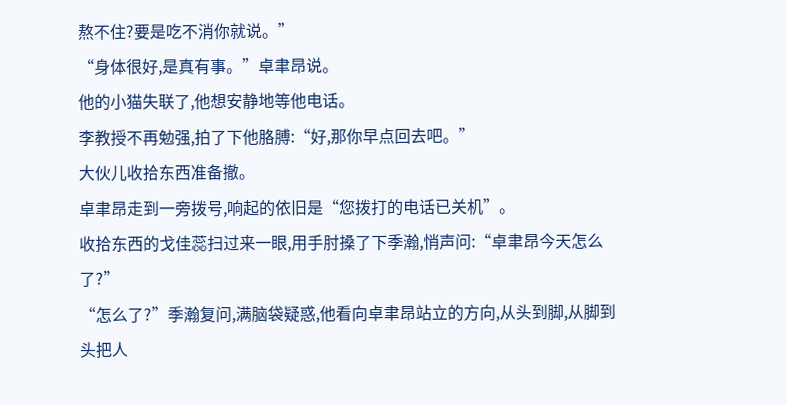熬不住?要是吃不消你就说。”
“身体很好,是真有事。”卓聿昂说。
他的小猫失联了,他想安静地等他电话。
李教授不再勉强,拍了下他胳膊:“好,那你早点回去吧。”
大伙儿收拾东西准备撤。
卓聿昂走到一旁拨号,响起的依旧是“您拨打的电话已关机”。
收拾东西的戈佳蕊扫过来一眼,用手肘搡了下季瀚,悄声问:“卓聿昂今天怎么了?”
“怎么了?”季瀚复问,满脑袋疑惑,他看向卓聿昂站立的方向,从头到脚,从脚到头把人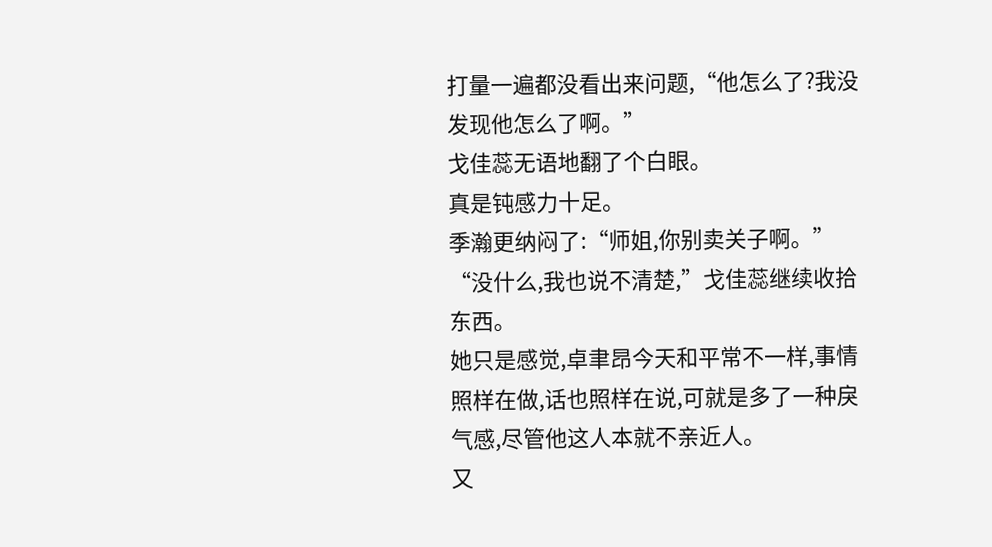打量一遍都没看出来问题,“他怎么了?我没发现他怎么了啊。”
戈佳蕊无语地翻了个白眼。
真是钝感力十足。
季瀚更纳闷了:“师姐,你别卖关子啊。”
“没什么,我也说不清楚,”戈佳蕊继续收拾东西。
她只是感觉,卓聿昂今天和平常不一样,事情照样在做,话也照样在说,可就是多了一种戾气感,尽管他这人本就不亲近人。
又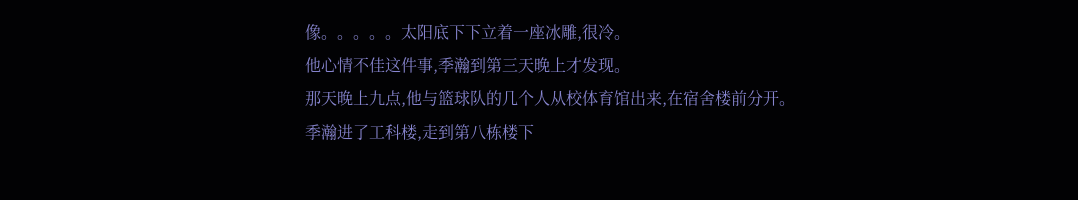像。。。。。太阳底下下立着一座冰雕,很冷。
他心情不佳这件事,季瀚到第三天晚上才发现。
那天晚上九点,他与篮球队的几个人从校体育馆出来,在宿舍楼前分开。
季瀚进了工科楼,走到第八栋楼下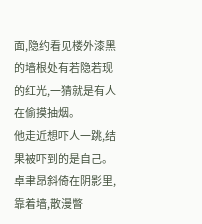面,隐约看见楼外漆黑的墙根处有若隐若现的红光,一猜就是有人在偷摸抽烟。
他走近想吓人一跳,结果被吓到的是自己。
卓聿昂斜倚在阴影里,靠着墙,散漫瞥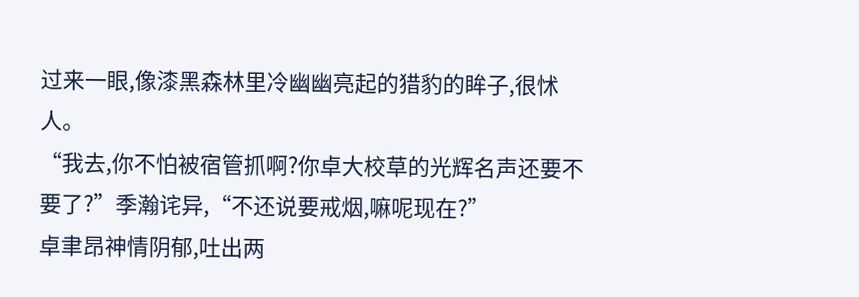过来一眼,像漆黑森林里冷幽幽亮起的猎豹的眸子,很怵人。
“我去,你不怕被宿管抓啊?你卓大校草的光辉名声还要不要了?”季瀚诧异,“不还说要戒烟,嘛呢现在?”
卓聿昂神情阴郁,吐出两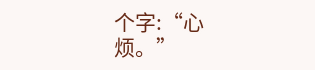个字:“心烦。”